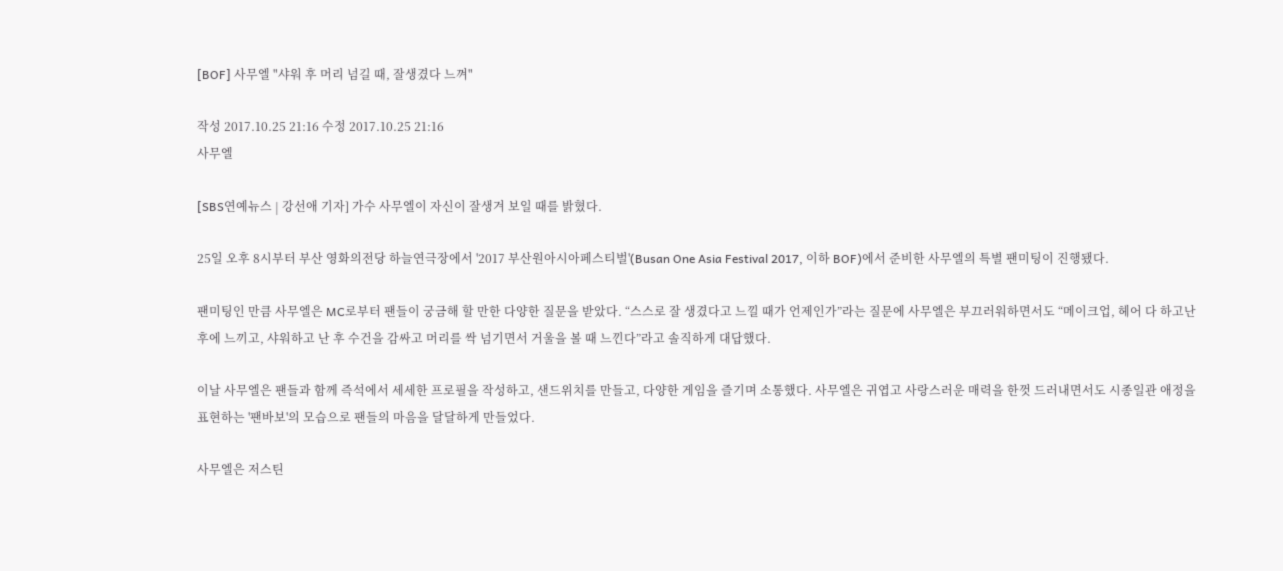[BOF] 사무엘 "샤워 후 머리 넘길 때, 잘생겼다 느껴"

작성 2017.10.25 21:16 수정 2017.10.25 21:16
사무엘

[SBS연예뉴스 | 강선애 기자] 가수 사무엘이 자신이 잘생겨 보일 때를 밝혔다.

25일 오후 8시부터 부산 영화의전당 하늘연극장에서 '2017 부산원아시아페스티벌'(Busan One Asia Festival 2017, 이하 BOF)에서 준비한 사무엘의 특별 팬미팅이 진행됐다.

팬미팅인 만큼 사무엘은 MC로부터 팬들이 궁금해 할 만한 다양한 질문을 받았다. “스스로 잘 생겼다고 느낄 때가 언제인가”라는 질문에 사무엘은 부끄러워하면서도 “메이크업, 헤어 다 하고난 후에 느끼고, 샤워하고 난 후 수건을 감싸고 머리를 싹 넘기면서 거울을 볼 때 느낀다”라고 솔직하게 대답했다.

이날 사무엘은 팬들과 함께 즉석에서 세세한 프로필을 작성하고, 샌드위치를 만들고, 다양한 게임을 즐기며 소통했다. 사무엘은 귀엽고 사랑스러운 매력을 한껏 드러내면서도 시종일관 애정을 표현하는 '팬바보'의 모습으로 팬들의 마음을 달달하게 만들었다.

사무엘은 저스틴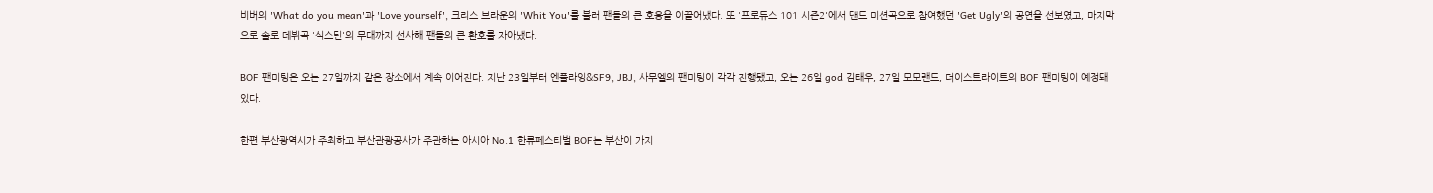비버의 'What do you mean'과 'Love yourself', 크리스 브라운의 'Whit You'를 불러 팬들의 큰 호응을 이끌어냈다. 또 '프로듀스 101 시즌2'에서 댄드 미션곡으로 참여했던 'Get Ugly'의 공연을 선보였고, 마지막으로 솔로 데뷔곡 '식스틴'의 무대까지 선사해 팬들의 큰 환호를 자아냈다.

BOF 팬미팅은 오는 27일까지 같은 장소에서 계속 이어진다. 지난 23일부터 엔플라잉&SF9, JBJ, 사무엘의 팬미팅이 각각 진행됐고, 오는 26일 god 김태우, 27일 모모랜드, 더이스트라이트의 BOF 팬미팅이 예정돼 있다.

한편 부산광역시가 주최하고 부산관광공사가 주관하는 아시아 No.1 한류페스티벌 BOF는 부산이 가지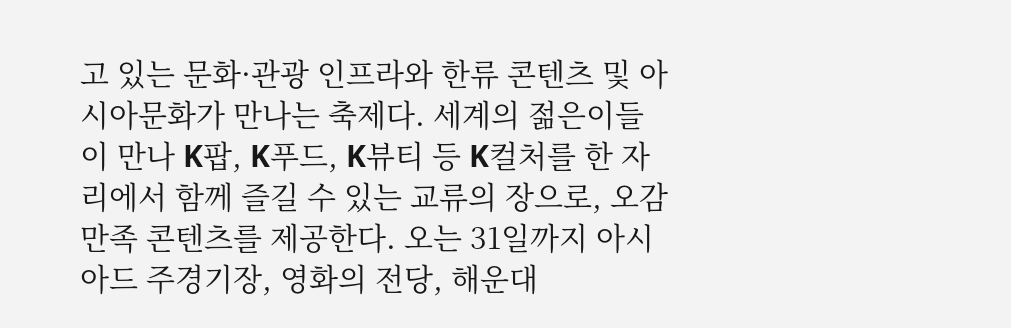고 있는 문화·관광 인프라와 한류 콘텐츠 및 아시아문화가 만나는 축제다. 세계의 젊은이들이 만나 K팝, K푸드, K뷰티 등 K컬처를 한 자리에서 함께 즐길 수 있는 교류의 장으로, 오감 만족 콘텐츠를 제공한다. 오는 31일까지 아시아드 주경기장, 영화의 전당, 해운대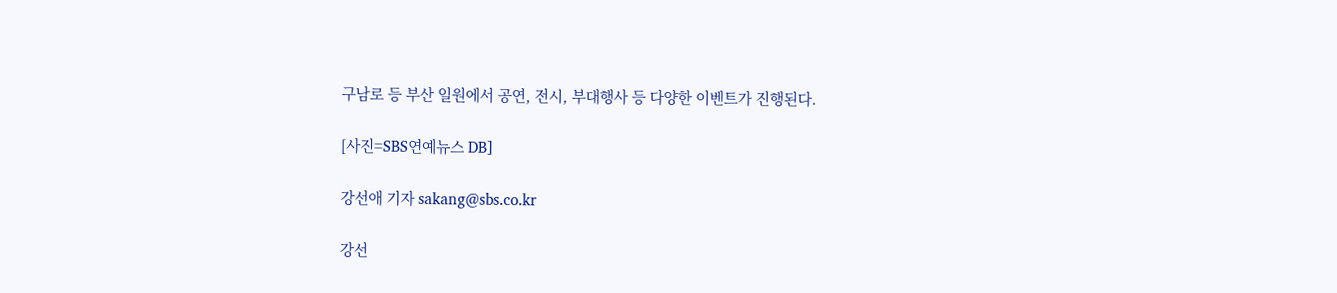구남로 등 부산 일원에서 공연, 전시, 부대행사 등 다양한 이벤트가 진행된다.

[사진=SBS연예뉴스 DB]

강선애 기자 sakang@sbs.co.kr

강선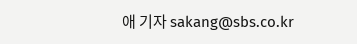애 기자 sakang@sbs.co.kr